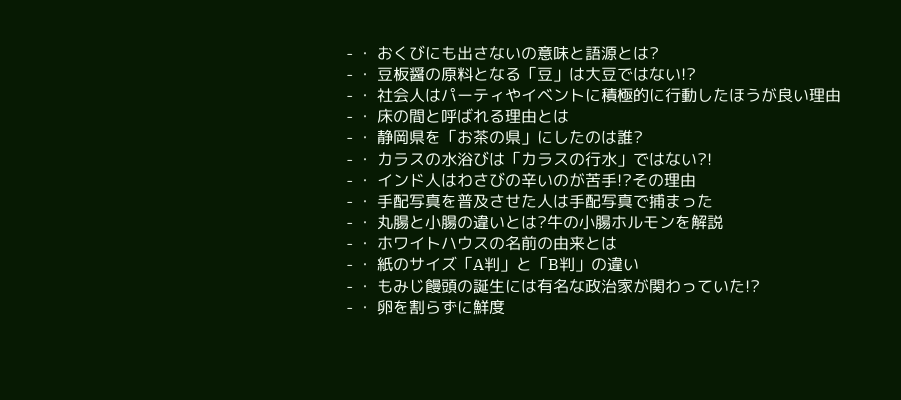- ・ おくびにも出さないの意味と語源とは?
- ・ 豆板醤の原料となる「豆」は大豆ではない!?
- ・ 社会人はパーティやイベントに積極的に行動したほうが良い理由
- ・ 床の間と呼ばれる理由とは
- ・ 静岡県を「お茶の県」にしたのは誰?
- ・ カラスの水浴びは「カラスの行水」ではない?!
- ・ インド人はわさびの辛いのが苦手!?その理由
- ・ 手配写真を普及させた人は手配写真で捕まった
- ・ 丸腸と小腸の違いとは?牛の小腸ホルモンを解説
- ・ ホワイトハウスの名前の由来とは
- ・ 紙のサイズ「A判」と「B判」の違い
- ・ もみじ饅頭の誕生には有名な政治家が関わっていた!?
- ・ 卵を割らずに鮮度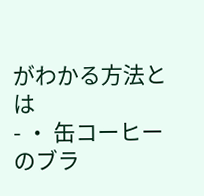がわかる方法とは
- ・ 缶コーヒーのブラ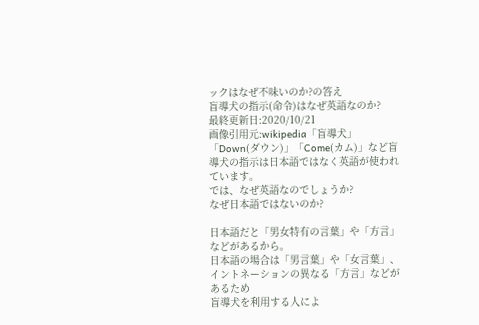ックはなぜ不味いのか?の答え
盲導犬の指示(命令)はなぜ英語なのか?
最終更新日:2020/10/21
画像引用元:wikipedia「盲導犬」
「Down(ダウン)」「Come(カム)」など盲導犬の指示は日本語ではなく英語が使われています。
では、なぜ英語なのでしょうか?
なぜ日本語ではないのか?

日本語だと「男女特有の言葉」や「方言」などがあるから。
日本語の場合は「男言葉」や「女言葉」、イントネーションの異なる「方言」などがあるため
盲導犬を利用する人によ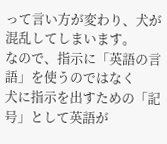って言い方が変わり、犬が混乱してしまいます。
なので、指示に「英語の言語」を使うのではなく
犬に指示を出すための「記号」として英語が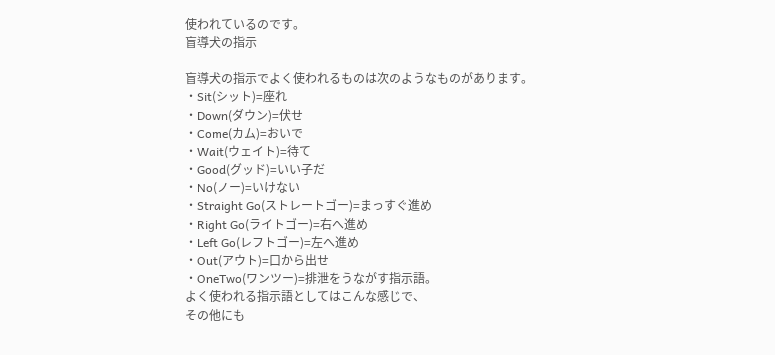使われているのです。
盲導犬の指示

盲導犬の指示でよく使われるものは次のようなものがあります。
・Sit(シット)=座れ
・Down(ダウン)=伏せ
・Come(カム)=おいで
・Wait(ウェイト)=待て
・Good(グッド)=いい子だ
・No(ノー)=いけない
・Straight Go(ストレートゴー)=まっすぐ進め
・Right Go(ライトゴー)=右へ進め
・Left Go(レフトゴー)=左へ進め
・Out(アウト)=口から出せ
・OneTwo(ワンツー)=排泄をうながす指示語。
よく使われる指示語としてはこんな感じで、
その他にも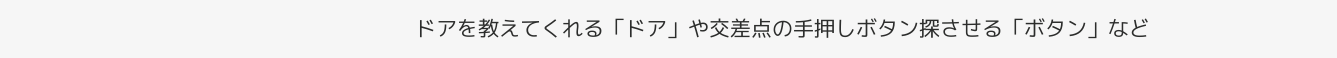ドアを教えてくれる「ドア」や交差点の手押しボタン探させる「ボタン」など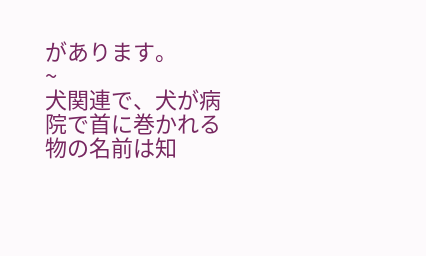があります。
~
犬関連で、犬が病院で首に巻かれる物の名前は知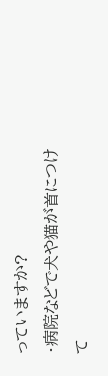っていますか?
・病院などで犬や猫が首につけて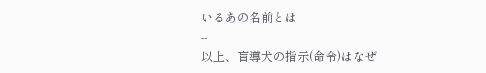いるあの名前とは
--
以上、盲導犬の指示(命令)はなぜ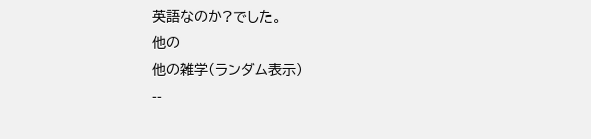英語なのか?でした。
他の
他の雑学(ランダム表示)
--